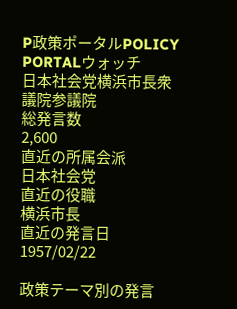P政策ポータルPOLICY PORTALウォッチ
日本社会党横浜市長衆議院参議院
総発言数
2,600
直近の所属会派
日本社会党
直近の役職
横浜市長
直近の発言日
1957/02/22

政策テーマ別の発言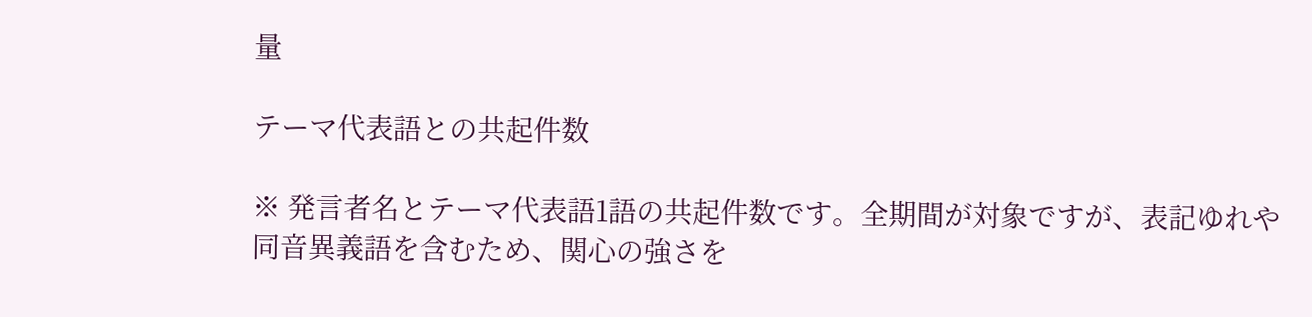量

テーマ代表語との共起件数

※ 発言者名とテーマ代表語1語の共起件数です。全期間が対象ですが、表記ゆれや 同音異義語を含むため、関心の強さを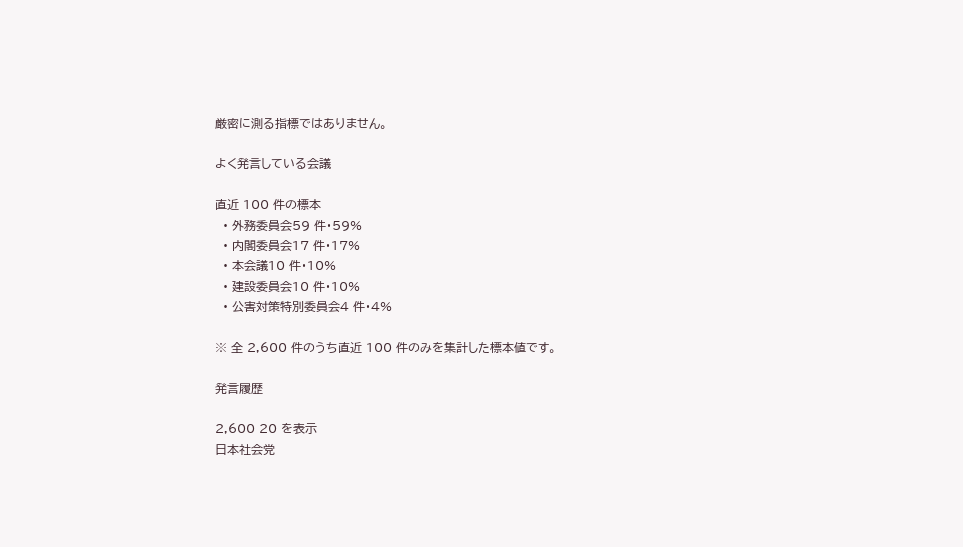厳密に測る指標ではありません。

よく発言している会議

直近 100 件の標本
  • 外務委員会59 件・59%
  • 内閣委員会17 件・17%
  • 本会議10 件・10%
  • 建設委員会10 件・10%
  • 公害対策特別委員会4 件・4%

※ 全 2,600 件のうち直近 100 件のみを集計した標本値です。

発言履歴

2,600 20 を表示
日本社会党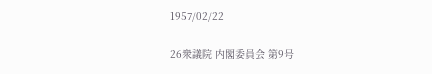1957/02/22

26衆議院 内閣委員会 第9号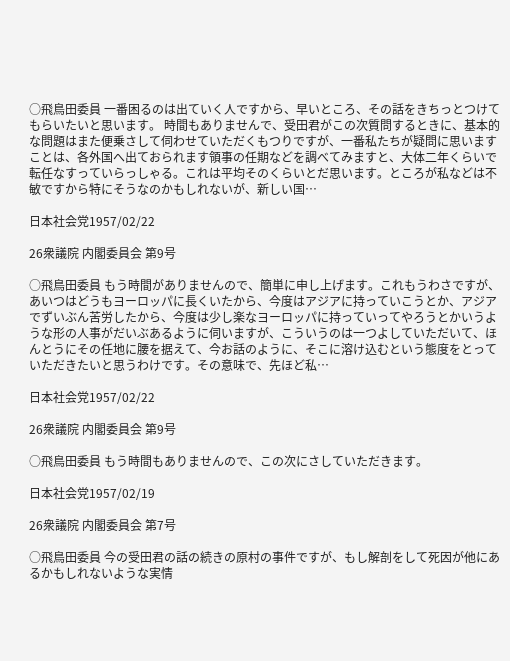○飛鳥田委員 一番困るのは出ていく人ですから、早いところ、その話をきちっとつけてもらいたいと思います。 時間もありませんで、受田君がこの次質問するときに、基本的な問題はまた便乗さして伺わせていただくもつりですが、一番私たちが疑問に思いますことは、各外国へ出ておられます領事の任期などを調べてみますと、大体二年くらいで転任なすっていらっしゃる。これは平均そのくらいとだ思います。ところが私などは不敏ですから特にそうなのかもしれないが、新しい国…

日本社会党1957/02/22

26衆議院 内閣委員会 第9号

○飛鳥田委員 もう時間がありませんので、簡単に申し上げます。これもうわさですが、あいつはどうもヨーロッパに長くいたから、今度はアジアに持っていこうとか、アジアでずいぶん苦労したから、今度は少し楽なヨーロッパに持っていってやろうとかいうような形の人事がだいぶあるように伺いますが、こういうのは一つよしていただいて、ほんとうにその任地に腰を据えて、今お話のように、そこに溶け込むという態度をとっていただきたいと思うわけです。その意味で、先ほど私…

日本社会党1957/02/22

26衆議院 内閣委員会 第9号

○飛鳥田委員 もう時間もありませんので、この次にさしていただきます。

日本社会党1957/02/19

26衆議院 内閣委員会 第7号

○飛鳥田委員 今の受田君の話の続きの原村の事件ですが、もし解剖をして死因が他にあるかもしれないような実情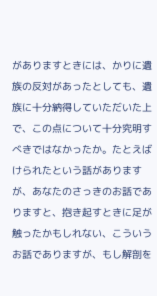がありますときには、かりに遺族の反対があったとしても、遺族に十分納得していただいた上で、この点について十分究明すべきではなかったか。たとえばけられたという話がありますが、あなたのさっきのお話でありますと、抱き起すときに足が触ったかもしれない、こういうお話でありますが、もし解剖を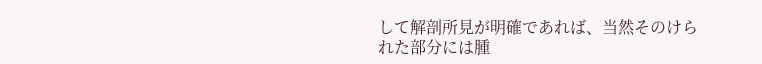して解剖所見が明確であれば、当然そのけられた部分には腫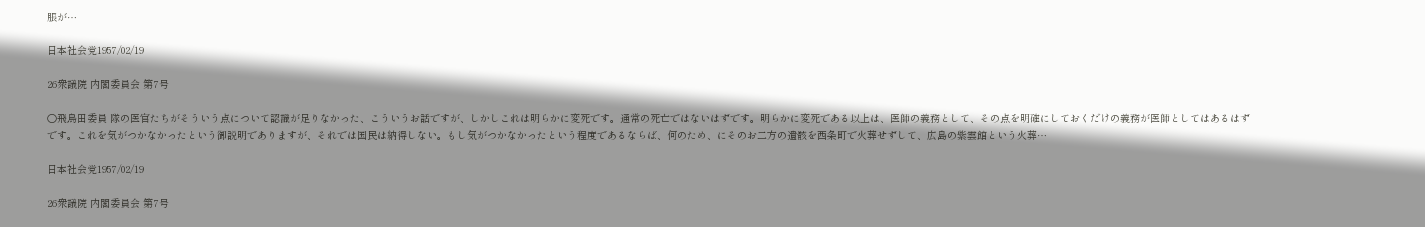脹が…

日本社会党1957/02/19

26衆議院 内閣委員会 第7号

○飛鳥田委員 隊の医官たちがそういう点について認識が足りなかった、こういうお話ですが、しかしこれは明らかに変死です。通常の死亡ではないはずです。明らかに変死である以上は、医師の義務として、その点を明確にしておくだけの義務が医師としてはあるはずです。これを気がつかなかったという御説明でありますが、それでは国民は納得しない。もし気がつかなかったという程度であるならば、何のため、にそのお二方の遺骸を西条町で火葬せずして、広島の紫雲館という火葬…

日本社会党1957/02/19

26衆議院 内閣委員会 第7号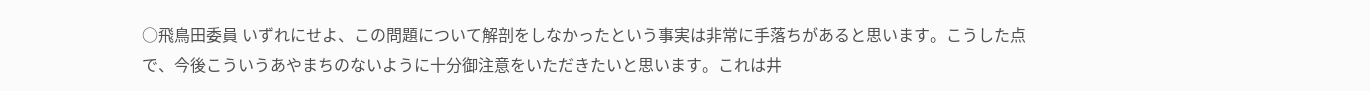○飛鳥田委員 いずれにせよ、この問題について解剖をしなかったという事実は非常に手落ちがあると思います。こうした点で、今後こういうあやまちのないように十分御注意をいただきたいと思います。これは井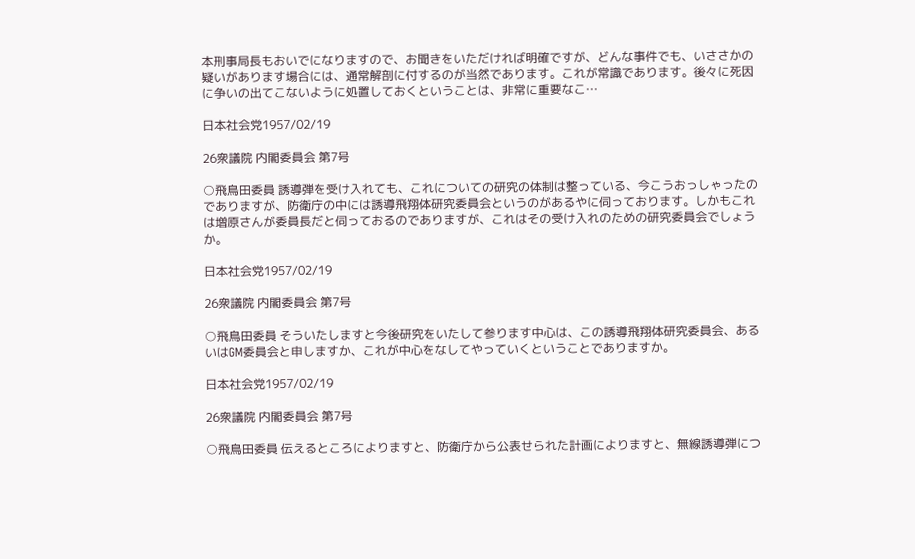本刑事局長もおいでになりますので、お聞きをいただければ明確ですが、どんな事件でも、いささかの疑いがあります場合には、通常解剖に付するのが当然であります。これが常識であります。後々に死因に争いの出てこないように処置しておくということは、非常に重要なこ…

日本社会党1957/02/19

26衆議院 内閣委員会 第7号

○飛鳥田委員 誘導弾を受け入れても、これについての研究の体制は整っている、今こうおっしゃったのでありますが、防衛庁の中には誘導飛翔体研究委員会というのがあるやに伺っております。しかもこれは増原さんが委員長だと伺っておるのでありますが、これはその受け入れのための研究委員会でしょうか。

日本社会党1957/02/19

26衆議院 内閣委員会 第7号

○飛鳥田委員 そういたしますと今後研究をいたして参ります中心は、この誘導飛翔体研究委員会、あるいはGM委員会と申しますか、これが中心をなしてやっていくということでありますか。

日本社会党1957/02/19

26衆議院 内閣委員会 第7号

○飛鳥田委員 伝えるところによりますと、防衛庁から公表せられた計画によりますと、無線誘導弾につ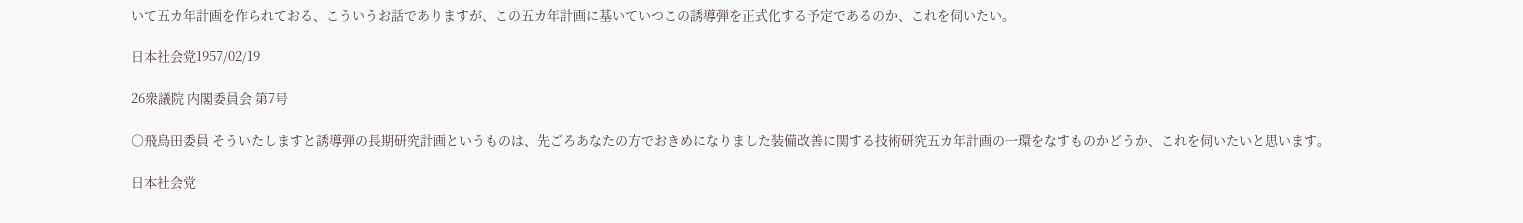いて五カ年計画を作られておる、こういうお話でありますが、この五カ年計画に基いていつこの誘導弾を正式化する予定であるのか、これを伺いたい。

日本社会党1957/02/19

26衆議院 内閣委員会 第7号

○飛鳥田委員 そういたしますと誘導弾の長期研究計画というものは、先ごろあなたの方でおきめになりました装備改善に関する技術研究五カ年計画の一環をなすものかどうか、これを伺いたいと思います。

日本社会党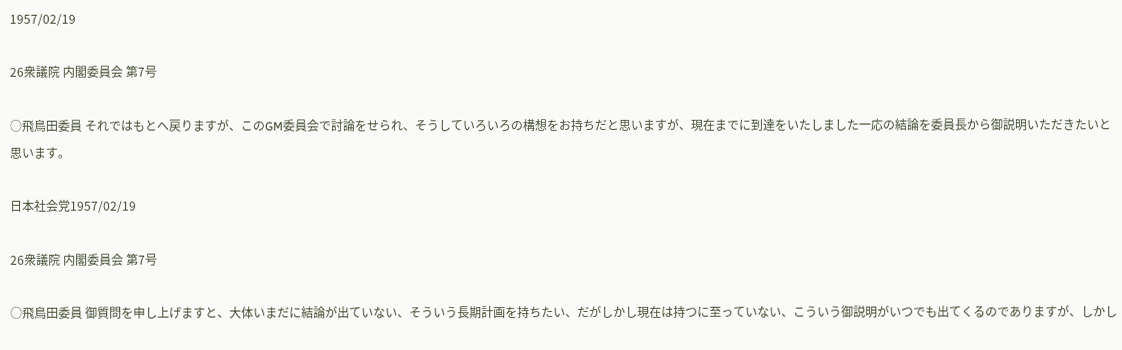1957/02/19

26衆議院 内閣委員会 第7号

○飛鳥田委員 それではもとへ戻りますが、このGM委員会で討論をせられ、そうしていろいろの構想をお持ちだと思いますが、現在までに到達をいたしました一応の結論を委員長から御説明いただきたいと思います。

日本社会党1957/02/19

26衆議院 内閣委員会 第7号

○飛鳥田委員 御質問を申し上げますと、大体いまだに結論が出ていない、そういう長期計画を持ちたい、だがしかし現在は持つに至っていない、こういう御説明がいつでも出てくるのでありますが、しかし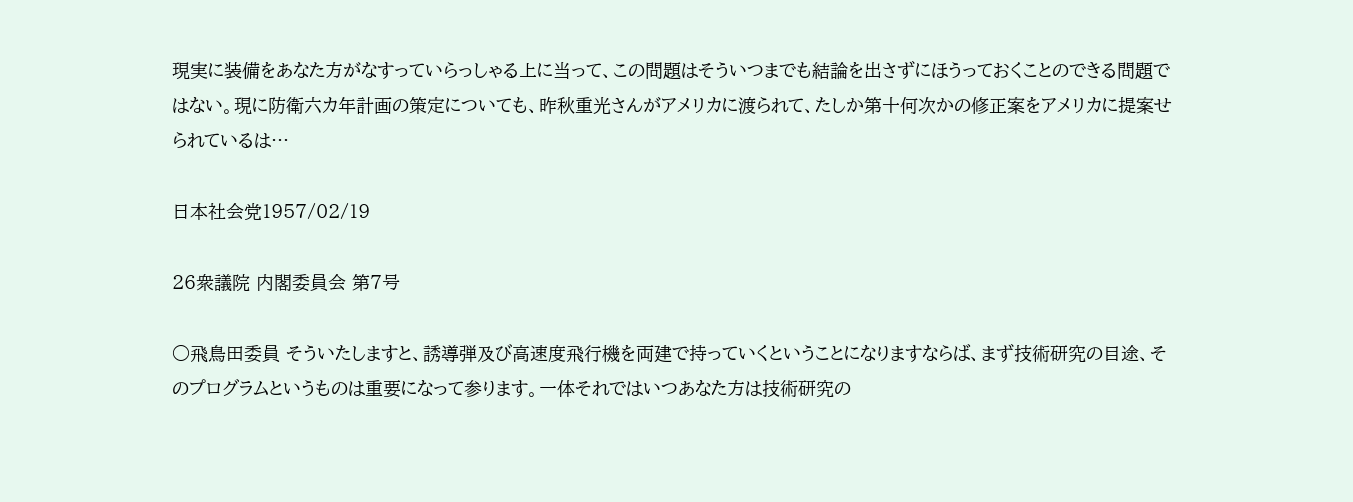現実に装備をあなた方がなすっていらっしゃる上に当って、この問題はそういつまでも結論を出さずにほうっておくことのできる問題ではない。現に防衛六カ年計画の策定についても、昨秋重光さんがアメリカに渡られて、たしか第十何次かの修正案をアメリカに提案せられているは…

日本社会党1957/02/19

26衆議院 内閣委員会 第7号

○飛鳥田委員 そういたしますと、誘導弾及び高速度飛行機を両建で持っていくということになりますならば、まず技術研究の目途、そのプログラムというものは重要になって参ります。一体それではいつあなた方は技術研究の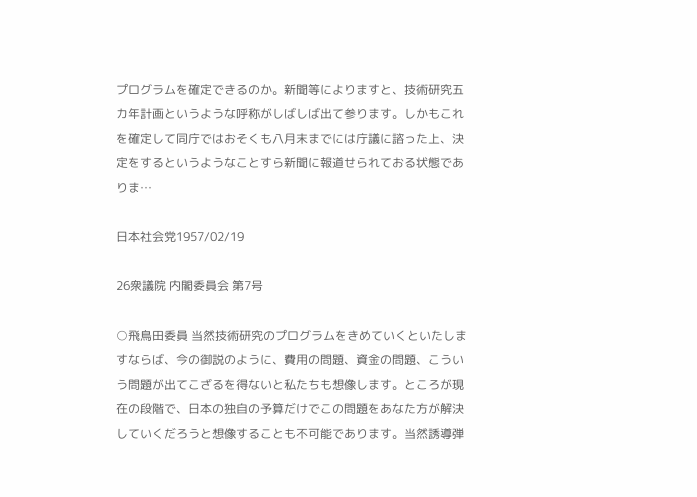プログラムを確定できるのか。新聞等によりますと、技術研究五カ年計画というような呼称がしばしば出て参ります。しかもこれを確定して同庁ではおそくも八月末までには庁議に諮った上、決定をするというようなことすら新聞に報道せられておる状態でありま…

日本社会党1957/02/19

26衆議院 内閣委員会 第7号

○飛鳥田委員 当然技術研究のプログラムをきめていくといたしますならば、今の御説のように、費用の問題、資金の問題、こういう問題が出てこざるを得ないと私たちも想像します。ところが現在の段階で、日本の独自の予算だけでこの問題をあなた方が解決していくだろうと想像することも不可能であります。当然誘導弾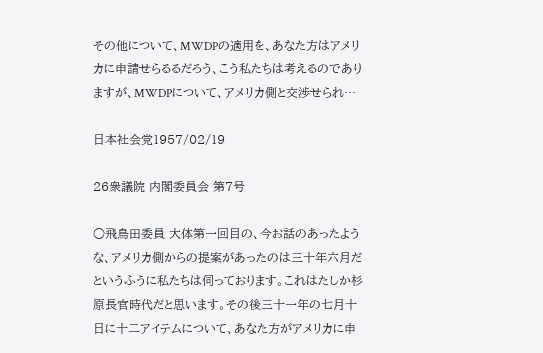その他について、MWDPの適用を、あなた方はアメリカに申請せらるるだろう、こう私たちは考えるのでありますが、MWDPについて、アメリカ側と交渉せられ…

日本社会党1957/02/19

26衆議院 内閣委員会 第7号

○飛鳥田委員 大体第一回目の、今お話のあったような、アメリカ側からの提案があったのは三十年六月だというふうに私たちは伺っております。これはたしか杉原長官時代だと思います。その後三十一年の七月十日に十二アイテムについて、あなた方がアメリカに申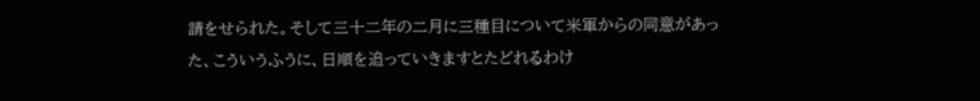請をせられた。そして三十二年の二月に三種目について米軍からの同意があった、こういうふうに、日順を追っていきますとたどれるわけ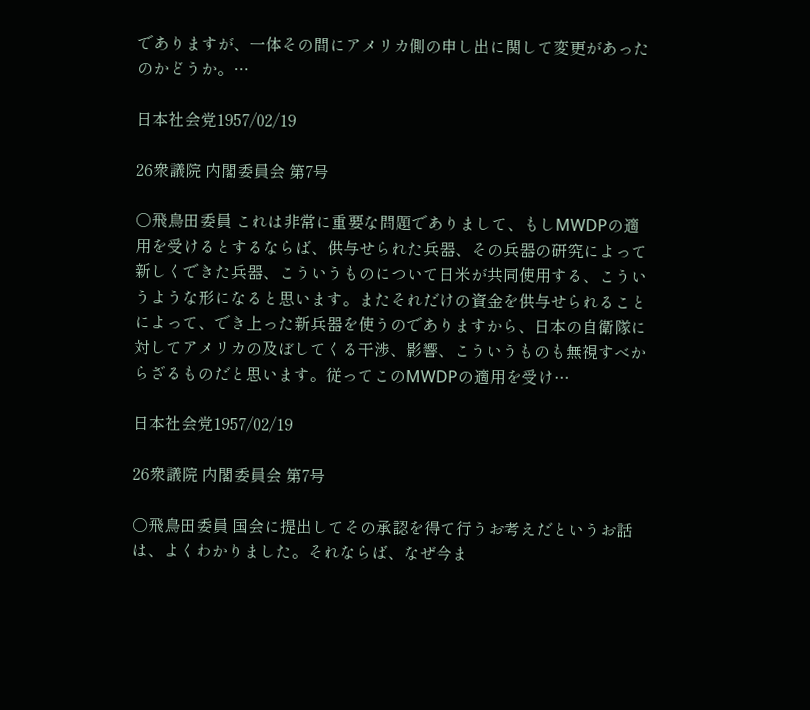でありますが、一体その間にアメリカ側の申し出に関して変更があったのかどうか。…

日本社会党1957/02/19

26衆議院 内閣委員会 第7号

○飛鳥田委員 これは非常に重要な問題でありまして、もしMWDPの適用を受けるとするならば、供与せられた兵器、その兵器の研究によって新しくできた兵器、こういうものについて日米が共同使用する、こういうような形になると思います。またそれだけの資金を供与せられることによって、でき上った新兵器を使うのでありますから、日本の自衛隊に対してアメリカの及ぼしてくる干渉、影響、こういうものも無視すべからざるものだと思います。従ってこのMWDPの適用を受け…

日本社会党1957/02/19

26衆議院 内閣委員会 第7号

○飛鳥田委員 国会に提出してその承認を得て行うお考えだというお話は、よくわかりました。それならば、なぜ今ま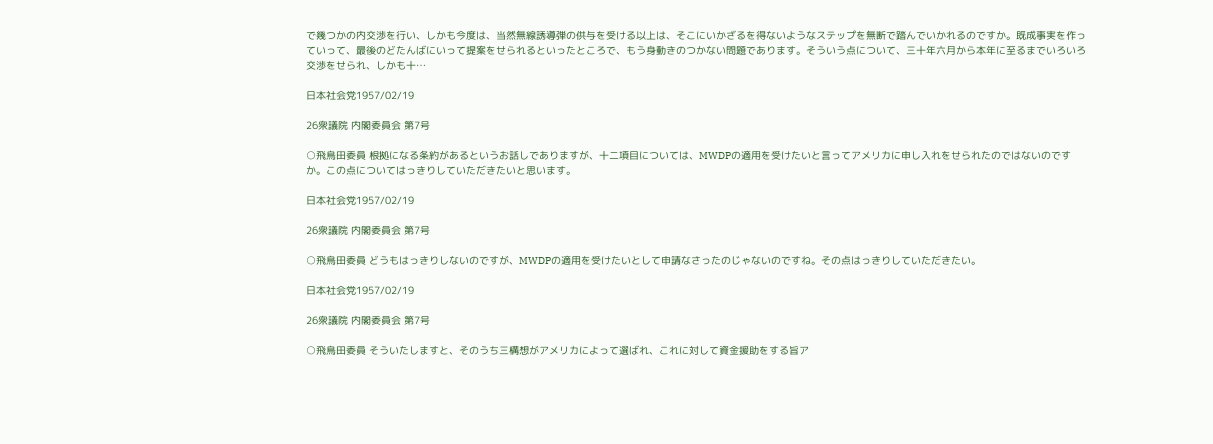で幾つかの内交渉を行い、しかも今度は、当然無線誘導弾の供与を受ける以上は、そこにいかざるを得ないようなステップを無断で踏んでいかれるのですか。既成事実を作っていって、最後のどたんばにいって提案をせられるといったところで、もう身動きのつかない問題であります。そういう点について、三十年六月から本年に至るまでいろいろ交渉をせられ、しかも十…

日本社会党1957/02/19

26衆議院 内閣委員会 第7号

○飛鳥田委員 根拠になる条約があるというお話しでありますが、十二項目については、MWDPの適用を受けたいと言ってアメリカに申し入れをせられたのではないのですか。この点についてはっきりしていただきたいと思います。

日本社会党1957/02/19

26衆議院 内閣委員会 第7号

○飛鳥田委員 どうもはっきりしないのですが、MWDPの適用を受けたいとして申請なさったのじゃないのですね。その点はっきりしていただきたい。

日本社会党1957/02/19

26衆議院 内閣委員会 第7号

○飛鳥田委員 そういたしますと、そのうち三構想がアメリカによって選ばれ、これに対して資金援助をする旨ア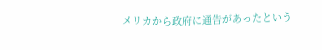メリカから政府に通告があったという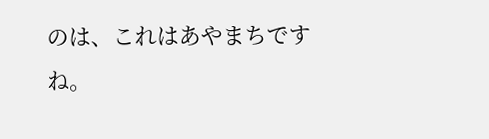のは、これはあやまちですね。